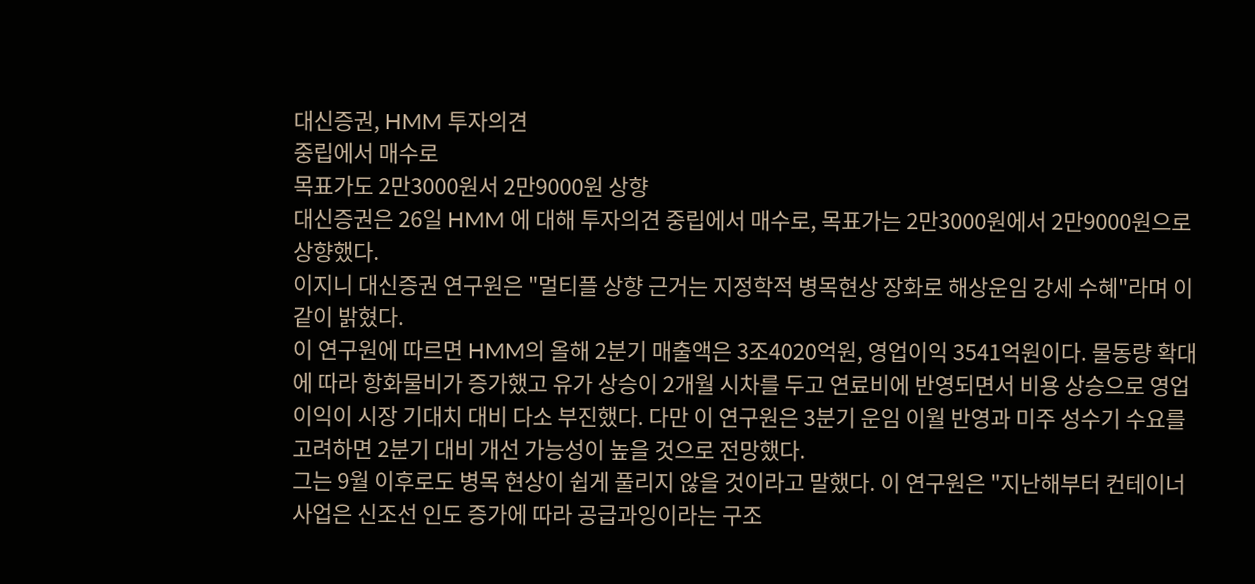대신증권, HMM 투자의견
중립에서 매수로
목표가도 2만3000원서 2만9000원 상향
대신증권은 26일 HMM 에 대해 투자의견 중립에서 매수로, 목표가는 2만3000원에서 2만9000원으로 상향했다.
이지니 대신증권 연구원은 "멀티플 상향 근거는 지정학적 병목현상 장화로 해상운임 강세 수혜"라며 이같이 밝혔다.
이 연구원에 따르면 HMM의 올해 2분기 매출액은 3조4020억원, 영업이익 3541억원이다. 물동량 확대에 따라 항화물비가 증가했고 유가 상승이 2개월 시차를 두고 연료비에 반영되면서 비용 상승으로 영업이익이 시장 기대치 대비 다소 부진했다. 다만 이 연구원은 3분기 운임 이월 반영과 미주 성수기 수요를 고려하면 2분기 대비 개선 가능성이 높을 것으로 전망했다.
그는 9월 이후로도 병목 현상이 쉽게 풀리지 않을 것이라고 말했다. 이 연구원은 "지난해부터 컨테이너 사업은 신조선 인도 증가에 따라 공급과잉이라는 구조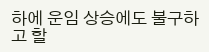하에 운임 상승에도 불구하고 할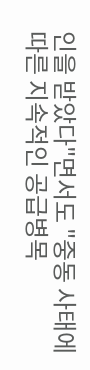인을 받았다"면서도 "중동 사태에 따른 지속적인 공급병목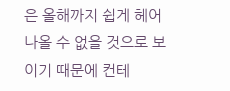은 올해까지 쉽게 헤어나올 수 없을 것으로 보이기 때문에 컨테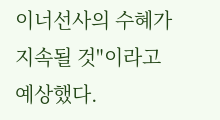이너선사의 수혜가 지속될 것"이라고 예상했다.